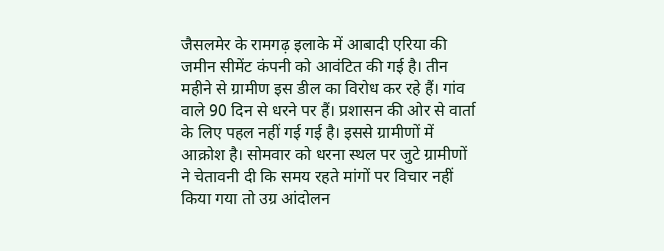जैसलमेर के रामगढ़ इलाके में आबादी एरिया की जमीन सीमेंट कंपनी को आवंटित की गई है। तीन महीने से ग्रामीण इस डील का विरोध कर रहे हैं। गांव वाले 90 दिन से धरने पर हैं। प्रशासन की ओर से वार्ता के लिए पहल नहीं गई गई है। इससे ग्रामीणों में आक्रोश है। सोमवार को धरना स्थल पर जुटे ग्रामीणों ने चेतावनी दी कि समय रहते मांगों पर विचार नहीं किया गया तो उग्र आंदोलन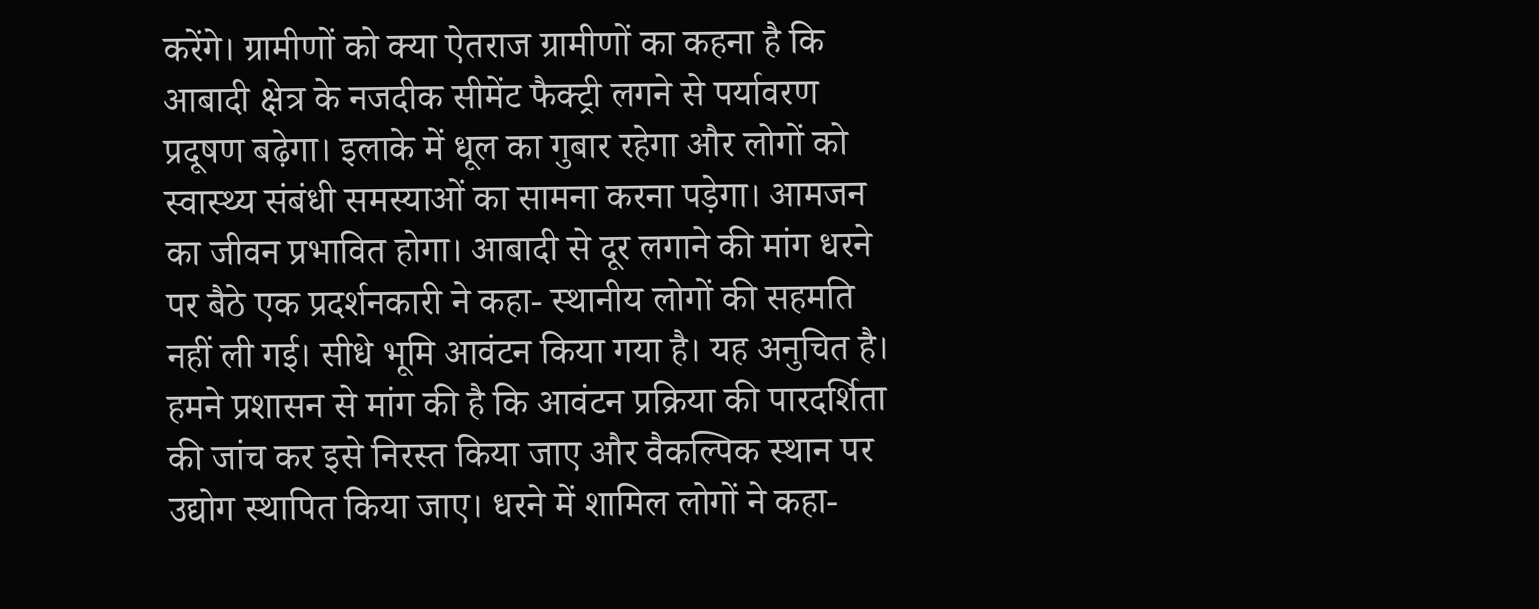करेंगे। ग्रामीणों को क्या ऐतराज ग्रामीणों का कहना है कि आबादी क्षेत्र के नजदीक सीमेंट फैक्ट्री लगने से पर्यावरण प्रदूषण बढ़ेगा। इलाके में धूल का गुबार रहेगा और लोगों को स्वास्थ्य संबंधी समस्याओं का सामना करना पड़ेगा। आमजन का जीवन प्रभावित होगा। आबादी से दूर लगाने की मांग धरने पर बैठे एक प्रदर्शनकारी ने कहा- स्थानीय लोगों की सहमति नहीं ली गई। सीधे भूमि आवंटन किया गया है। यह अनुचित है। हमने प्रशासन से मांग की है कि आवंटन प्रक्रिया की पारदर्शिता की जांच कर इसे निरस्त किया जाए और वैकल्पिक स्थान पर उद्योग स्थापित किया जाए। धरने में शामिल लोगों ने कहा-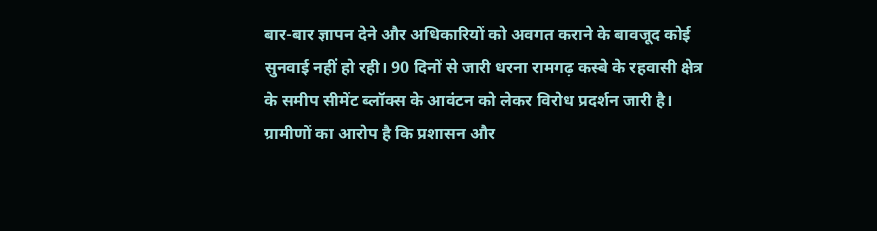बार-बार ज्ञापन देने और अधिकारियों को अवगत कराने के बावजूद कोई सुनवाई नहीं हो रही। 90 दिनों से जारी धरना रामगढ़ कस्बे के रहवासी क्षेत्र के समीप सीमेंट ब्लॉक्स के आवंटन को लेकर विरोध प्रदर्शन जारी है। ग्रामीणों का आरोप है कि प्रशासन और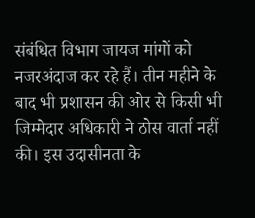संबंधित विभाग जायज मांगों को नजरअंदाज कर रहे हैं। तीन महीने के बाद भी प्रशासन की ओर से किसी भी जिम्मेदार अधिकारी ने ठोस वार्ता नहीं की। इस उदासीनता के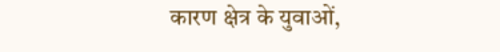कारण क्षेत्र के युवाओं,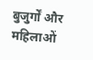बुजुर्गों और महिलाओं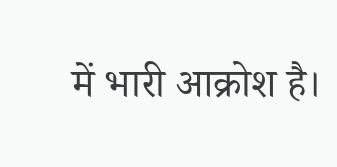में भारी आक्रोश है।